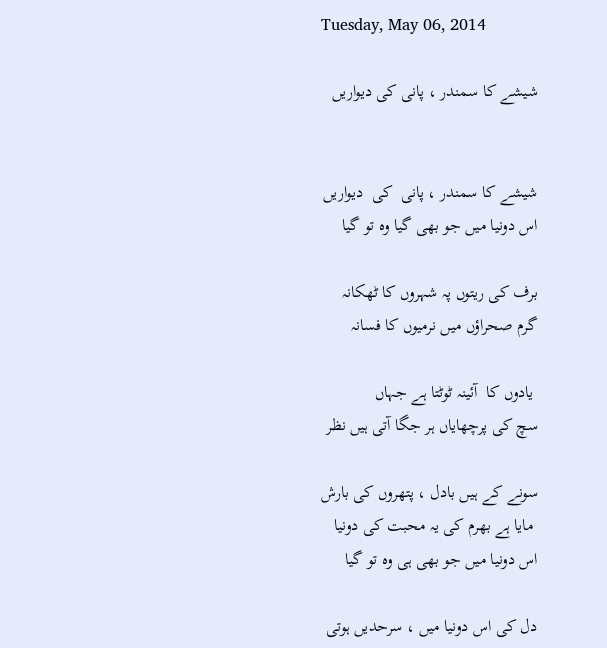Tuesday, May 06, 2014

شیشے کا سمندر ، پانی کی دیواریں


شیشے کا سمندر ، پانی  کی  دیواریں
اس دونیا میں جو بھی گیا وہ تو گیا

برف کی ریتوں پہ شہروں کا ٹھکانہ
گرم صحراؤں میں نرمیوں کا فسانہ

 یادوں کا  آئینہ ٹوٹتا ہے جہاں
سچ کی پرچھایاں ہر جگا آتی ہیں نظر

سونے کے ہیں بادل ، پتھروں کی بارش
 مایا ہے بھرم کی یہ محبت کی دونیا
اس دونیا میں جو بھی ہی وہ تو گیا

دل کی اس دونیا میں ، سرحدیں ہوتی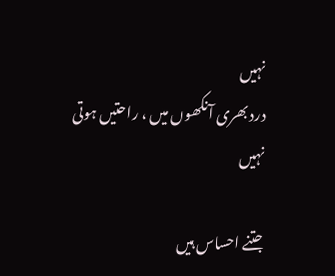نہیں
درد بھری آنکھوں میں ، راحتیں ہوتی نہیں

جتنے احساس ہیں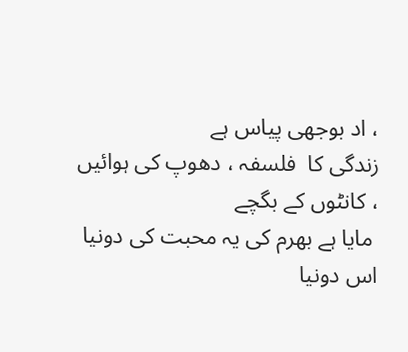، اد بوجھی پیاس ہے
زندگی کا  فلسفہ ، دھوپ کی ہوائیں
، کانٹوں کے بگچے
 مایا ہے بھرم کی یہ محبت کی دونیا
اس دونیا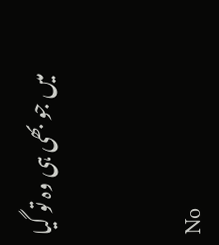میں جو بھی ہی وہ تو گیا


No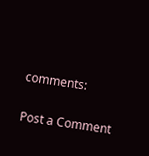comments:

Post a Comment